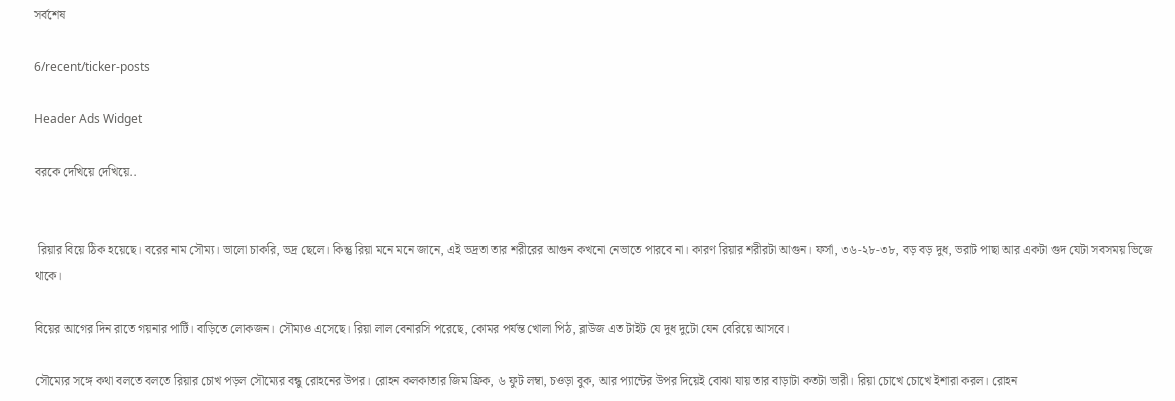সর্বশেষ

6/recent/ticker-posts

Header Ads Widget

বরকে দেখিয়ে দেখিয়ে..


 রিয়ার বিয়ে ঠিক হয়েছে। বরের নাম সৌম্য। ভালো চাকরি, ভদ্র ছেলে। কিন্তু রিয়া মনে মনে জানে, এই ভদ্রতা তার শরীরের আগুন কখনো নেভাতে পারবে না। কারণ রিয়ার শরীরটা আগুন। ফর্সা, ৩৬-২৮-৩৮, বড় বড় দুধ, ভরাট পাছা আর একটা গুদ যেটা সবসময় ভিজে থাকে।

বিয়ের আগের দিন রাতে গয়নার পার্টি। বাড়িতে লোকজন। সৌম্যও এসেছে। রিয়া লাল বেনারসি পরেছে, কোমর পর্যন্ত খোলা পিঠ, ব্লাউজ এত টাইট যে দুধ দুটো যেন বেরিয়ে আসবে।

সৌম্যের সঙ্গে কথা বলতে বলতে রিয়ার চোখ পড়ল সৌম্যের বন্ধু রোহনের উপর। রোহন কলকাতার জিম ফ্রিক, ৬ ফুট লম্বা, চওড়া বুক, আর প্যান্টের উপর দিয়েই বোঝা যায় তার বাড়াটা কতটা ভারী। রিয়া চোখে চোখে ইশারা করল। রোহন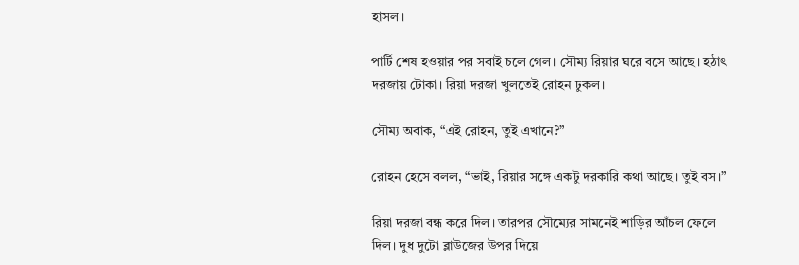হাসল।

পার্টি শেষ হওয়ার পর সবাই চলে গেল। সৌম্য রিয়ার ঘরে বসে আছে। হঠাৎ দরজায় টোকা। রিয়া দরজা খুলতেই রোহন ঢুকল।

সৌম্য অবাক, “এই রোহন, তুই এখানে?”

রোহন হেসে বলল, “ভাই, রিয়ার সঙ্গে একটু দরকারি কথা আছে। তুই বস।”

রিয়া দরজা বন্ধ করে দিল। তারপর সৌম্যের সামনেই শাড়ির আঁচল ফেলে দিল। দুধ দুটো ব্লাউজের উপর দিয়ে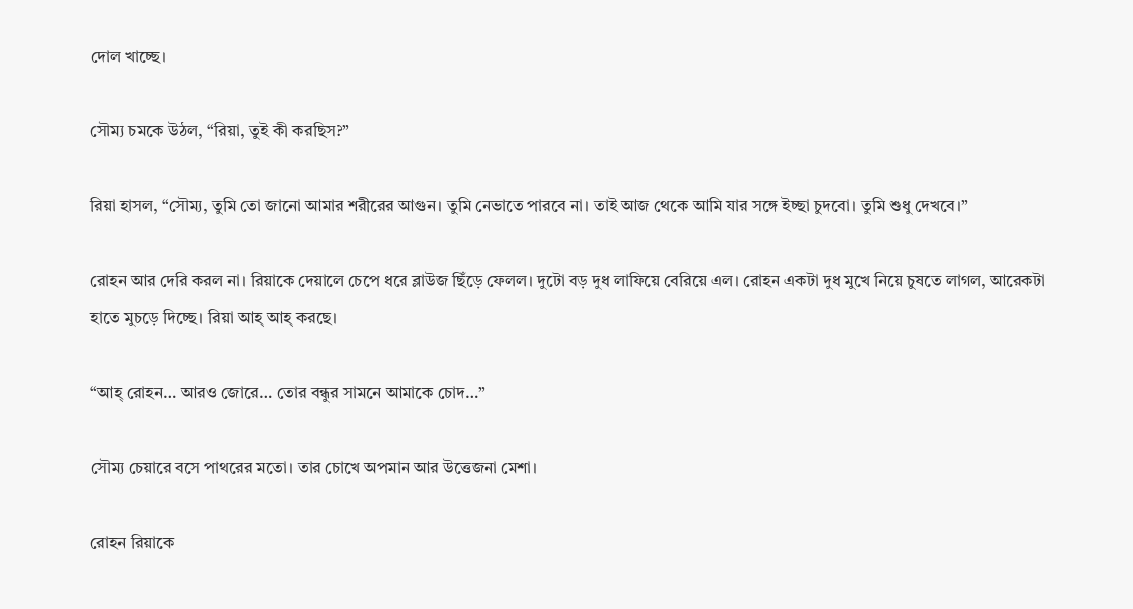দোল খাচ্ছে।

সৌম্য চমকে উঠল, “রিয়া, তুই কী করছিস?”

রিয়া হাসল, “সৌম্য, তুমি তো জানো আমার শরীরের আগুন। তুমি নেভাতে পারবে না। তাই আজ থেকে আমি যার সঙ্গে ইচ্ছা চুদবো। তুমি শুধু দেখবে।”

রোহন আর দেরি করল না। রিয়াকে দেয়ালে চেপে ধরে ব্লাউজ ছিঁড়ে ফেলল। দুটো বড় দুধ লাফিয়ে বেরিয়ে এল। রোহন একটা দুধ মুখে নিয়ে চুষতে লাগল, আরেকটা হাতে মুচড়ে দিচ্ছে। রিয়া আহ্ আহ্ করছে।

“আহ্ রোহন… আরও জোরে… তোর বন্ধুর সামনে আমাকে চোদ…”

সৌম্য চেয়ারে বসে পাথরের মতো। তার চোখে অপমান আর উত্তেজনা মেশা।

রোহন রিয়াকে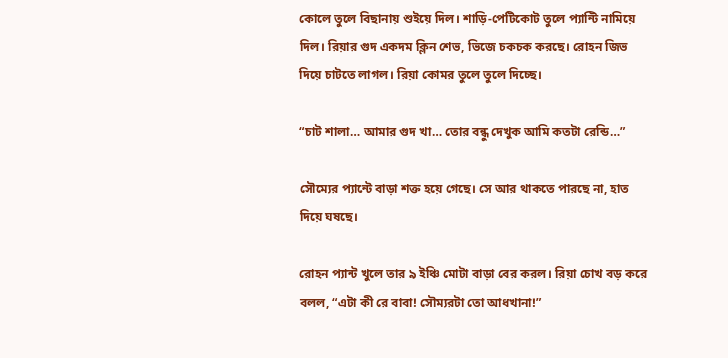কোলে তুলে বিছানায় শুইয়ে দিল। শাড়ি-পেটিকোট তুলে প্যান্টি নামিয়ে দিল। রিয়ার গুদ একদম ক্লিন শেভ, ভিজে চকচক করছে। রোহন জিভ দিয়ে চাটতে লাগল। রিয়া কোমর তুলে তুলে দিচ্ছে।

“চাট শালা… আমার গুদ খা… তোর বন্ধু দেখুক আমি কতটা রেন্ডি…”

সৌম্যের প্যান্টে বাড়া শক্ত হয়ে গেছে। সে আর থাকতে পারছে না, হাত দিয়ে ঘষছে।

রোহন প্যান্ট খুলে তার ৯ ইঞ্চি মোটা বাড়া বের করল। রিয়া চোখ বড় করে বলল, “এটা কী রে বাবা! সৌম্যরটা তো আধখানা!”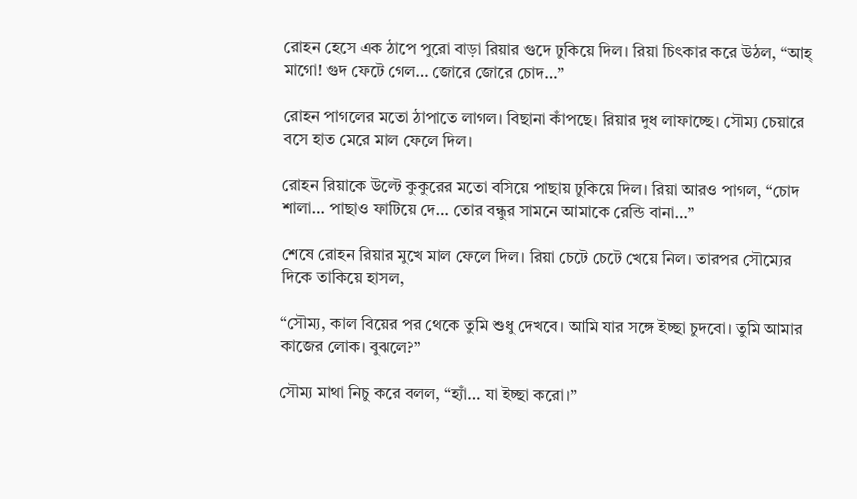রোহন হেসে এক ঠাপে পুরো বাড়া রিয়ার গুদে ঢুকিয়ে দিল। রিয়া চিৎকার করে উঠল, “আহ্ মাগো! গুদ ফেটে গেল… জোরে জোরে চোদ…”

রোহন পাগলের মতো ঠাপাতে লাগল। বিছানা কাঁপছে। রিয়ার দুধ লাফাচ্ছে। সৌম্য চেয়ারে বসে হাত মেরে মাল ফেলে দিল।

রোহন রিয়াকে উল্টে কুকুরের মতো বসিয়ে পাছায় ঢুকিয়ে দিল। রিয়া আরও পাগল, “চোদ শালা… পাছাও ফাটিয়ে দে… তোর বন্ধুর সামনে আমাকে রেন্ডি বানা…”

শেষে রোহন রিয়ার মুখে মাল ফেলে দিল। রিয়া চেটে চেটে খেয়ে নিল। তারপর সৌম্যের দিকে তাকিয়ে হাসল,

“সৌম্য, কাল বিয়ের পর থেকে তুমি শুধু দেখবে। আমি যার সঙ্গে ইচ্ছা চুদবো। তুমি আমার কাজের লোক। বুঝলে?”

সৌম্য মাথা নিচু করে বলল, “হ্যাঁ… যা ইচ্ছা করো।”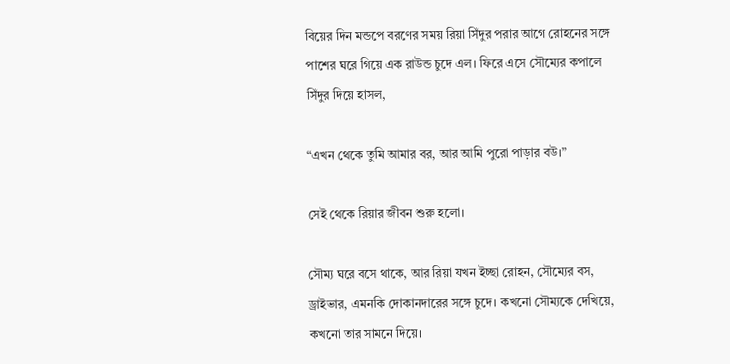বিয়ের দিন মন্ডপে বরণের সময় রিয়া সিঁদুর পরার আগে রোহনের সঙ্গে পাশের ঘরে গিয়ে এক রাউন্ড চুদে এল। ফিরে এসে সৌম্যের কপালে সিঁদুর দিয়ে হাসল,

“এখন থেকে তুমি আমার বর, আর আমি পুরো পাড়ার বউ।”

সেই থেকে রিয়ার জীবন শুরু হলো।

সৌম্য ঘরে বসে থাকে, আর রিয়া যখন ইচ্ছা রোহন, সৌম্যের বস, ড্রাইভার, এমনকি দোকানদারের সঙ্গে চুদে। কখনো সৌম্যকে দেখিয়ে, কখনো তার সামনে দিয়ে।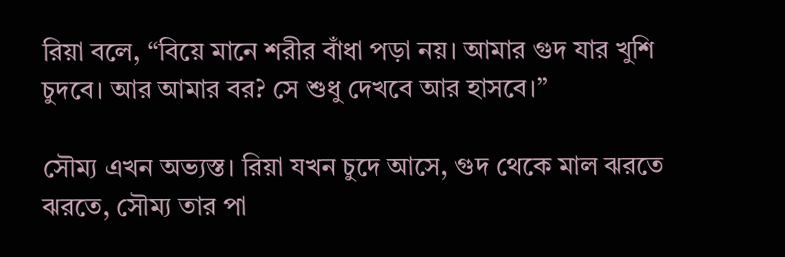রিয়া বলে, “বিয়ে মানে শরীর বাঁধা পড়া নয়। আমার গুদ যার খুশি চুদবে। আর আমার বর? সে শুধু দেখবে আর হাসবে।”

সৌম্য এখন অভ্যস্ত। রিয়া যখন চুদে আসে, গুদ থেকে মাল ঝরতে ঝরতে, সৌম্য তার পা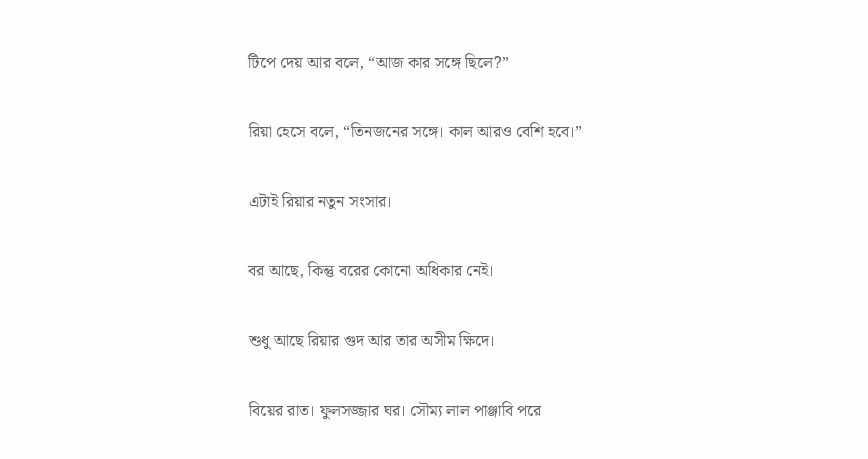টিপে দেয় আর বলে, “আজ কার সঙ্গে ছিলে?”

রিয়া হেসে বলে, “তিনজনের সঙ্গে। কাল আরও বেশি হবে।”

এটাই রিয়ার নতুন সংসার।

বর আছে, কিন্তু বরের কোনো অধিকার নেই।

শুধু আছে রিয়ার গুদ আর তার অসীম ক্ষিদে।

বিয়ের রাত। ফুলসজ্জার ঘর। সৌম্য লাল পাঞ্জাবি পরে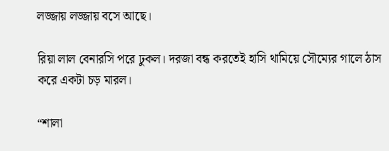লজ্জায় লজ্জায় বসে আছে।

রিয়া লাল বেনারসি পরে ঢুকল। দরজা বন্ধ করতেই হাসি থামিয়ে সৌম্যের গালে ঠাস করে একটা চড় মারল।

“শালা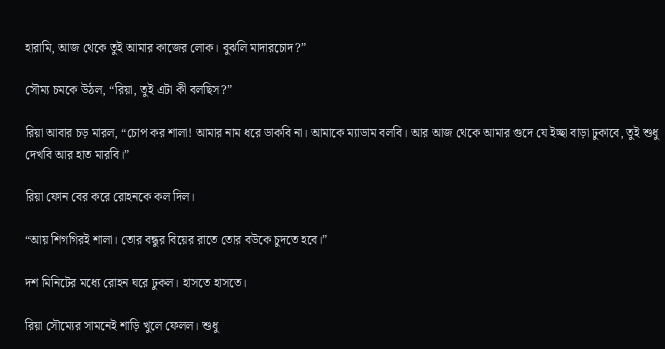হারামি, আজ থেকে তুই আমার কাজের লোক। বুঝলি মাদারচোদ?”

সৌম্য চমকে উঠল, “রিয়া, তুই এটা কী বলছিস?”

রিয়া আবার চড় মারল, “চোপ কর শালা! আমার নাম ধরে ডাকবি না। আমাকে ম্যাডাম বলবি। আর আজ থেকে আমার গুদে যে ইচ্ছা বাড়া ঢুকাবে, তুই শুধু দেখবি আর হাত মারবি।”

রিয়া ফোন বের করে রোহনকে কল দিল।

“আয় শিগগিরই শালা। তোর বন্ধুর বিয়ের রাতে তোর বউকে চুদতে হবে।”

দশ মিনিটের মধ্যে রোহন ঘরে ঢুকল। হাসতে হাসতে।

রিয়া সৌম্যের সামনেই শাড়ি খুলে ফেলল। শুধু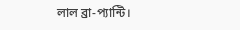লাল ব্রা-প্যান্টি।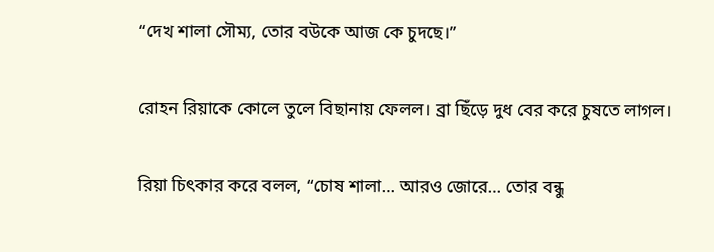“দেখ শালা সৌম্য, তোর বউকে আজ কে চুদছে।”

রোহন রিয়াকে কোলে তুলে বিছানায় ফেলল। ব্রা ছিঁড়ে দুধ বের করে চুষতে লাগল।

রিয়া চিৎকার করে বলল, “চোষ শালা… আরও জোরে… তোর বন্ধু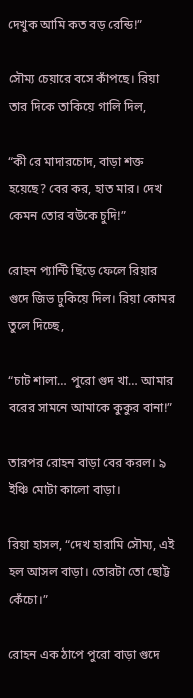দেখুক আমি কত বড় রেন্ডি!”

সৌম্য চেয়ারে বসে কাঁপছে। রিয়া তার দিকে তাকিয়ে গালি দিল,

“কী রে মাদারচোদ, বাড়া শক্ত হয়েছে? বের কর, হাত মার। দেখ কেমন তোর বউকে চুদি!”

রোহন প্যান্টি ছিঁড়ে ফেলে রিয়ার গুদে জিভ ঢুকিয়ে দিল। রিয়া কোমর তুলে দিচ্ছে,

“চাট শালা… পুরো গুদ খা… আমার বরের সামনে আমাকে কুকুর বানা!”

তারপর রোহন বাড়া বের করল। ৯ ইঞ্চি মোটা কালো বাড়া।

রিয়া হাসল, “দেখ হারামি সৌম্য, এই হল আসল বাড়া। তোরটা তো ছোট্ট কেঁচো।”

রোহন এক ঠাপে পুরো বাড়া গুদে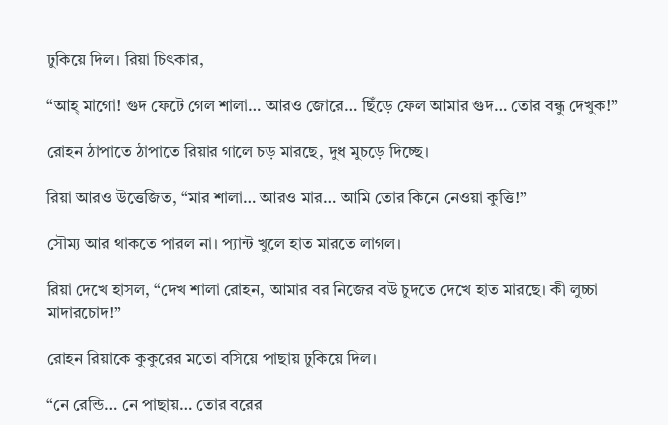ঢুকিয়ে দিল। রিয়া চিৎকার,

“আহ্ মাগো! গুদ ফেটে গেল শালা… আরও জোরে… ছিঁড়ে ফেল আমার গুদ… তোর বন্ধু দেখুক!”

রোহন ঠাপাতে ঠাপাতে রিয়ার গালে চড় মারছে, দুধ মুচড়ে দিচ্ছে।

রিয়া আরও উত্তেজিত, “মার শালা… আরও মার… আমি তোর কিনে নেওয়া কুত্তি!”

সৌম্য আর থাকতে পারল না। প্যান্ট খুলে হাত মারতে লাগল।

রিয়া দেখে হাসল, “দেখ শালা রোহন, আমার বর নিজের বউ চুদতে দেখে হাত মারছে। কী লুচ্চা মাদারচোদ!”

রোহন রিয়াকে কুকুরের মতো বসিয়ে পাছায় ঢুকিয়ে দিল।

“নে রেন্ডি… নে পাছায়… তোর বরের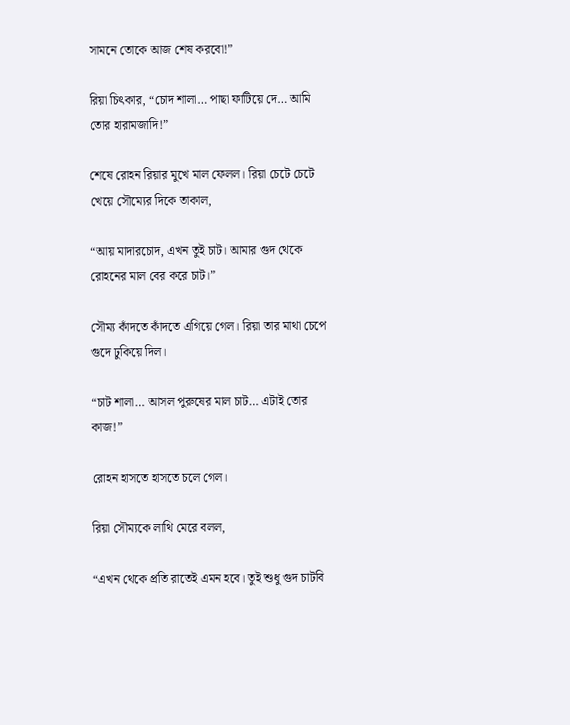সামনে তোকে আজ শেষ করবো!”

রিয়া চিৎকার, “চোদ শালা… পাছা ফাটিয়ে দে… আমি তোর হারামজাদি!”

শেষে রোহন রিয়ার মুখে মাল ফেলল। রিয়া চেটে চেটে খেয়ে সৌম্যের দিকে তাকাল,

“আয় মাদারচোদ, এখন তুই চাট। আমার গুদ থেকে রোহনের মাল বের করে চাট।”

সৌম্য কাঁদতে কাঁদতে এগিয়ে গেল। রিয়া তার মাথা চেপে গুদে ঢুকিয়ে দিল।

“চাট শালা… আসল পুরুষের মাল চাট… এটাই তোর কাজ!”

রোহন হাসতে হাসতে চলে গেল।

রিয়া সৌম্যকে লাথি মেরে বলল,

“এখন থেকে প্রতি রাতেই এমন হবে। তুই শুধু গুদ চাটবি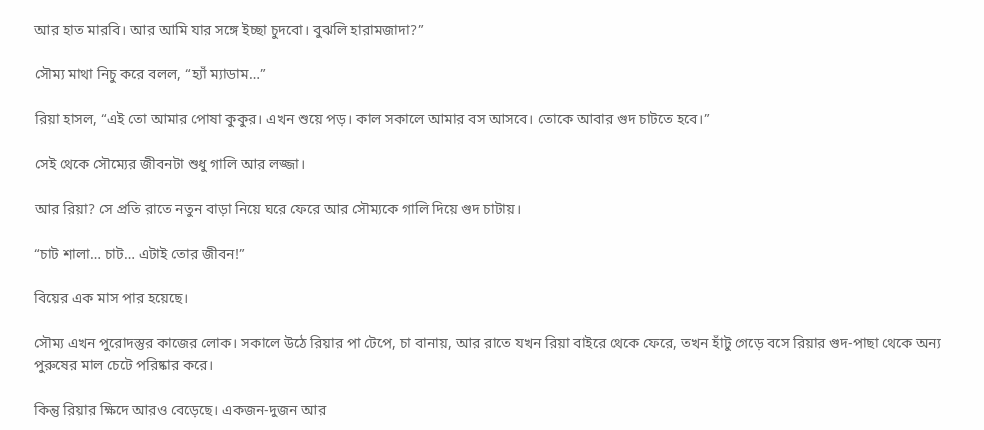আর হাত মারবি। আর আমি যার সঙ্গে ইচ্ছা চুদবো। বুঝলি হারামজাদা?”

সৌম্য মাথা নিচু করে বলল, “হ্যাঁ ম্যাডাম…”

রিয়া হাসল, “এই তো আমার পোষা কুকুর। এখন শুয়ে পড়। কাল সকালে আমার বস আসবে। তোকে আবার গুদ চাটতে হবে।”

সেই থেকে সৌম্যের জীবনটা শুধু গালি আর লজ্জা।

আর রিয়া? সে প্রতি রাতে নতুন বাড়া নিয়ে ঘরে ফেরে আর সৌম্যকে গালি দিয়ে গুদ চাটায়।

“চাট শালা… চাট… এটাই তোর জীবন!”

বিয়ের এক মাস পার হয়েছে।

সৌম্য এখন পুরোদস্তুর কাজের লোক। সকালে উঠে রিয়ার পা টেপে, চা বানায়, আর রাতে যখন রিয়া বাইরে থেকে ফেরে, তখন হাঁটু গেড়ে বসে রিয়ার গুদ-পাছা থেকে অন্য পুরুষের মাল চেটে পরিষ্কার করে।

কিন্তু রিয়ার ক্ষিদে আরও বেড়েছে। একজন-দুজন আর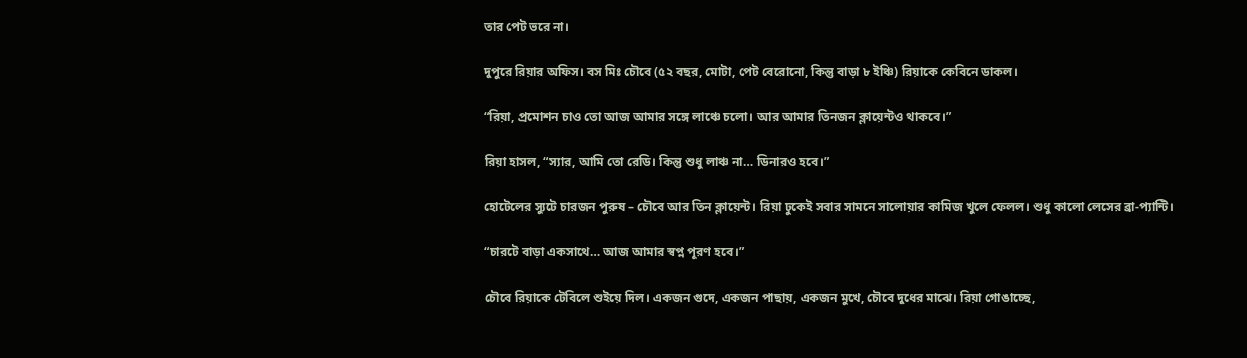তার পেট ভরে না।

দুপুরে রিয়ার অফিস। বস মিঃ চৌবে (৫২ বছর, মোটা, পেট বেরোনো, কিন্তু বাড়া ৮ ইঞ্চি) রিয়াকে কেবিনে ডাকল।

“রিয়া, প্রমোশন চাও তো আজ আমার সঙ্গে লাঞ্চে চলো। আর আমার তিনজন ক্লায়েন্টও থাকবে।”

রিয়া হাসল, “স্যার, আমি তো রেডি। কিন্তু শুধু লাঞ্চ না… ডিনারও হবে।”

হোটেলের স্যুটে চারজন পুরুষ – চৌবে আর তিন ক্লায়েন্ট। রিয়া ঢুকেই সবার সামনে সালোয়ার কামিজ খুলে ফেলল। শুধু কালো লেসের ব্রা-প্যান্টি।

“চারটে বাড়া একসাথে… আজ আমার স্বপ্ন পূরণ হবে।”

চৌবে রিয়াকে টেবিলে শুইয়ে দিল। একজন গুদে, একজন পাছায়, একজন মুখে, চৌবে দুধের মাঝে। রিয়া গোঙাচ্ছে,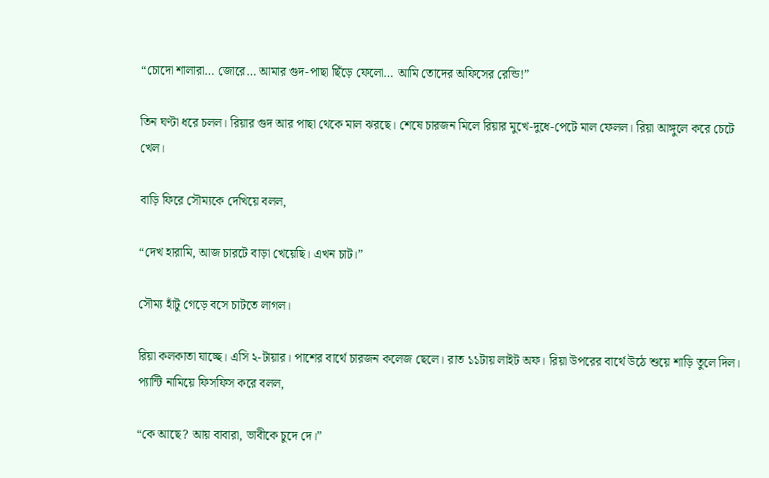“চোদো শালারা… জোরে… আমার গুদ-পাছা ছিঁড়ে ফেলো… আমি তোদের অফিসের রেন্ডি!”

তিন ঘণ্টা ধরে চলল। রিয়ার গুদ আর পাছা থেকে মাল ঝরছে। শেষে চারজন মিলে রিয়ার মুখে-দুধে-পেটে মাল ফেলল। রিয়া আঙ্গুলে করে চেটে খেল।

বাড়ি ফিরে সৌম্যকে দেখিয়ে বলল,

“দেখ হারামি, আজ চারটে বাড়া খেয়েছি। এখন চাট।”

সৌম্য হাঁটু গেড়ে বসে চাটতে লাগল।

রিয়া কলকাতা যাচ্ছে। এসি ২-টায়ার। পাশের বার্থে চারজন কলেজ ছেলে। রাত ১১টায় লাইট অফ। রিয়া উপরের বার্থে উঠে শুয়ে শাড়ি তুলে দিল। প্যান্টি নামিয়ে ফিসফিস করে বলল,

“কে আছে? আয় বাবারা, ভাবীকে চুদে দে।”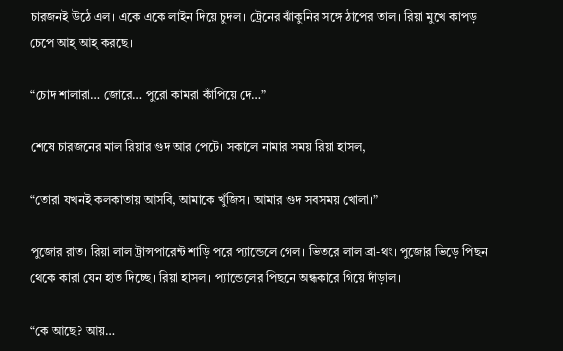চারজনই উঠে এল। একে একে লাইন দিয়ে চুদল। ট্রেনের ঝাঁকুনির সঙ্গে ঠাপের তাল। রিয়া মুখে কাপড় চেপে আহ্ আহ্ করছে।

“চোদ শালারা… জোরে… পুরো কামরা কাঁপিয়ে দে…”

শেষে চারজনের মাল রিয়ার গুদ আর পেটে। সকালে নামার সময় রিয়া হাসল,

“তোরা যখনই কলকাতায় আসবি, আমাকে খুঁজিস। আমার গুদ সবসময় খোলা।”

পুজোর রাত। রিয়া লাল ট্রান্সপারেন্ট শাড়ি পরে প্যান্ডেলে গেল। ভিতরে লাল ব্রা-থং। পুজোর ভিড়ে পিছন থেকে কারা যেন হাত দিচ্ছে। রিয়া হাসল। প্যান্ডেলের পিছনে অন্ধকারে গিয়ে দাঁড়াল।

“কে আছে? আয়…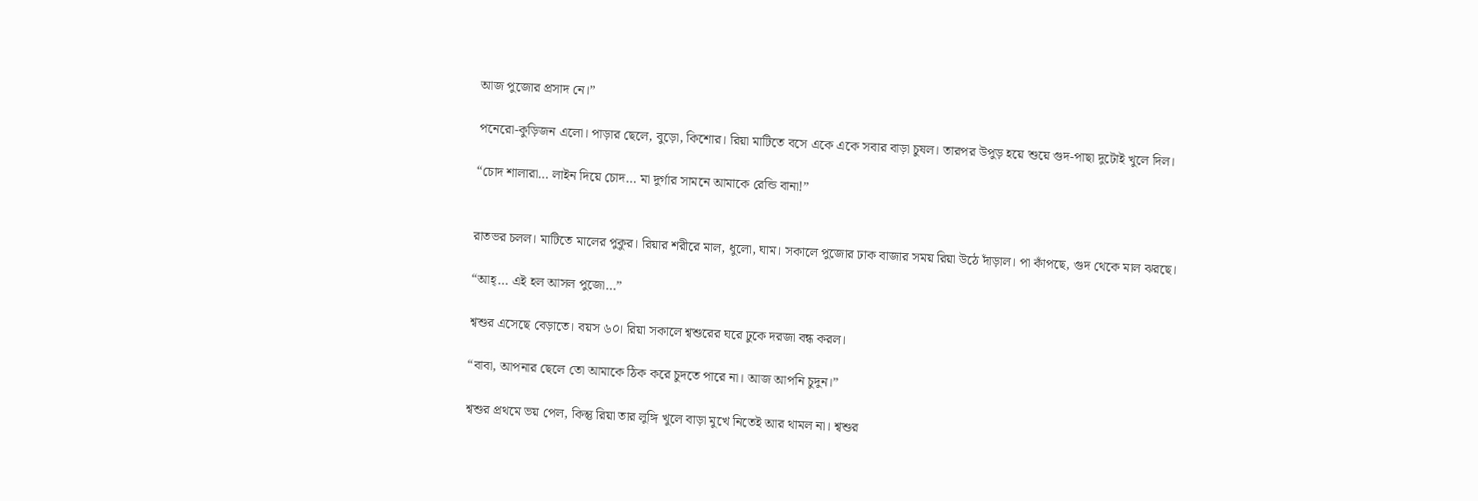আজ পুজোর প্রসাদ নে।”

পনেরো-কুড়িজন এলো। পাড়ার ছেলে, বুড়ো, কিশোর। রিয়া মাটিতে বসে একে একে সবার বাড়া চুষল। তারপর উপুড় হয়ে শুয়ে গুদ-পাছা দুটোই খুলে দিল।

“চোদ শালারা… লাইন দিয়ে চোদ… মা দুর্গার সামনে আমাকে রেন্ডি বানা!”


রাতভর চলল। মাটিতে মালের পুকুর। রিয়ার শরীরে মাল, ধুলো, ঘাম। সকালে পুজোর ঢাক বাজার সময় রিয়া উঠে দাঁড়াল। পা কাঁপছে, গুদ থেকে মাল ঝরছে।

“আহ্… এই হল আসল পুজো…”

শ্বশুর এসেছে বেড়াতে। বয়স ৬০। রিয়া সকালে শ্বশুরের ঘরে ঢুকে দরজা বন্ধ করল।

“বাবা, আপনার ছেলে তো আমাকে ঠিক করে চুদতে পারে না। আজ আপনি চুদুন।”

শ্বশুর প্রথমে ভয় পেল, কিন্তু রিয়া তার লুঙ্গি খুলে বাড়া মুখে নিতেই আর থামল না। শ্বশুর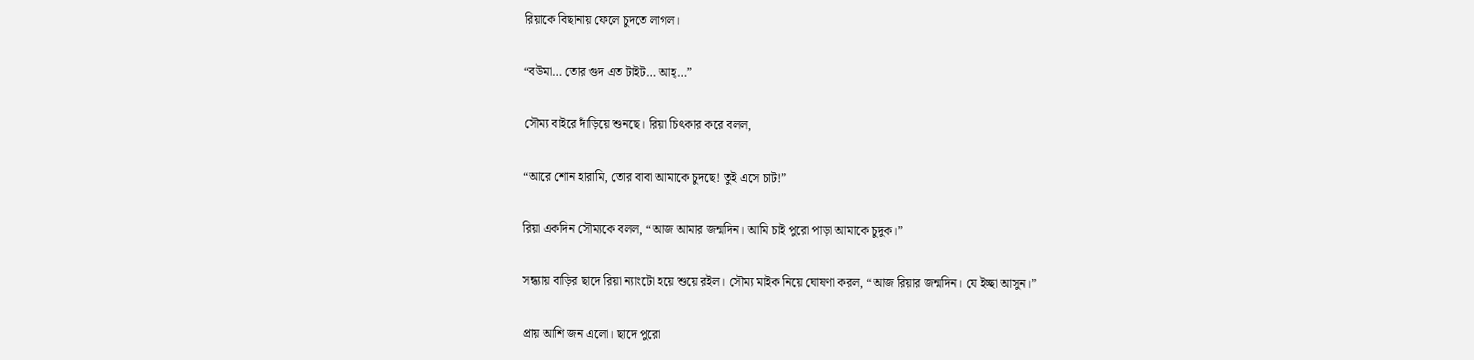রিয়াকে বিছানায় ফেলে চুদতে লাগল।

“বউমা… তোর গুদ এত টাইট… আহ্…”

সৌম্য বাইরে দাঁড়িয়ে শুনছে। রিয়া চিৎকার করে বলল,

“আরে শোন হারামি, তোর বাবা আমাকে চুদছে! তুই এসে চাট!”

রিয়া একদিন সৌম্যকে বলল, “আজ আমার জন্মদিন। আমি চাই পুরো পাড়া আমাকে চুদুক।”

সন্ধ্যায় বাড়ির ছাদে রিয়া ন্যাংটো হয়ে শুয়ে রইল। সৌম্য মাইক নিয়ে ঘোষণা করল, “আজ রিয়ার জন্মদিন। যে ইচ্ছা আসুন।”

প্রায় আশি জন এলো। ছাদে পুরো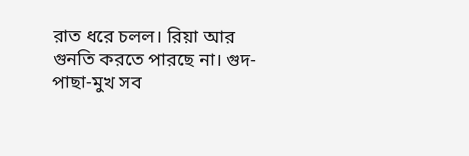রাত ধরে চলল। রিয়া আর গুনতি করতে পারছে না। গুদ-পাছা-মুখ সব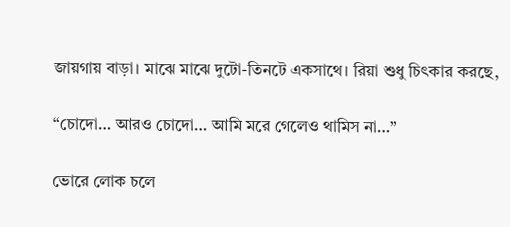জায়গায় বাড়া। মাঝে মাঝে দুটো-তিনটে একসাথে। রিয়া শুধু চিৎকার করছে,

“চোদো… আরও চোদো… আমি মরে গেলেও থামিস না…”

ভোরে লোক চলে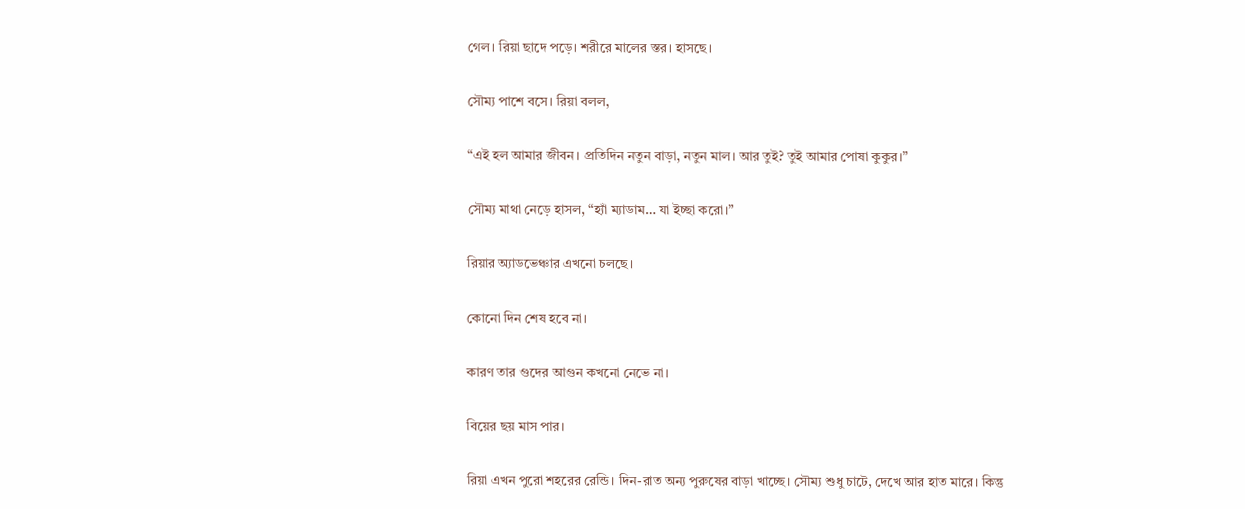গেল। রিয়া ছাদে পড়ে। শরীরে মালের স্তর। হাসছে।

সৌম্য পাশে বসে। রিয়া বলল,

“এই হল আমার জীবন। প্রতিদিন নতুন বাড়া, নতুন মাল। আর তুই? তুই আমার পোষা কুকুর।”

সৌম্য মাথা নেড়ে হাসল, “হ্যাঁ ম্যাডাম… যা ইচ্ছা করো।”

রিয়ার অ্যাডভেঞ্চার এখনো চলছে।

কোনো দিন শেষ হবে না।

কারণ তার গুদের আগুন কখনো নেভে না।

বিয়ের ছয় মাস পার।

রিয়া এখন পুরো শহরের রেন্ডি। দিন-রাত অন্য পুরুষের বাড়া খাচ্ছে। সৌম্য শুধু চাটে, দেখে আর হাত মারে। কিন্তু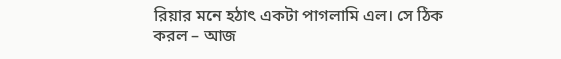রিয়ার মনে হঠাৎ একটা পাগলামি এল। সে ঠিক করল – আজ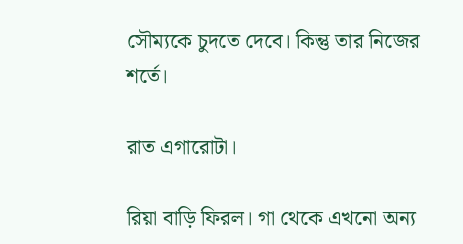সৌম্যকে চুদতে দেবে। কিন্তু তার নিজের শর্তে।

রাত এগারোটা।

রিয়া বাড়ি ফিরল। গা থেকে এখনো অন্য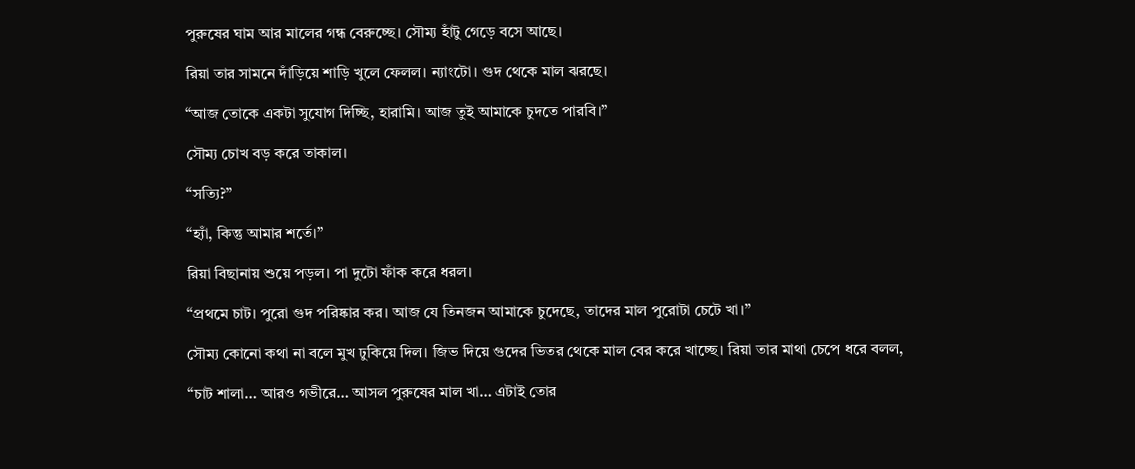পুরুষের ঘাম আর মালের গন্ধ বেরুচ্ছে। সৌম্য হাঁটু গেড়ে বসে আছে।

রিয়া তার সামনে দাঁড়িয়ে শাড়ি খুলে ফেলল। ন্যাংটো। গুদ থেকে মাল ঝরছে।

“আজ তোকে একটা সুযোগ দিচ্ছি, হারামি। আজ তুই আমাকে চুদতে পারবি।”

সৌম্য চোখ বড় করে তাকাল।

“সত্যি?”

“হ্যাঁ, কিন্তু আমার শর্তে।”

রিয়া বিছানায় শুয়ে পড়ল। পা দুটো ফাঁক করে ধরল।

“প্রথমে চাট। পুরো গুদ পরিষ্কার কর। আজ যে তিনজন আমাকে চুদেছে, তাদের মাল পুরোটা চেটে খা।”

সৌম্য কোনো কথা না বলে মুখ ঢুকিয়ে দিল। জিভ দিয়ে গুদের ভিতর থেকে মাল বের করে খাচ্ছে। রিয়া তার মাথা চেপে ধরে বলল,

“চাট শালা… আরও গভীরে… আসল পুরুষের মাল খা… এটাই তোর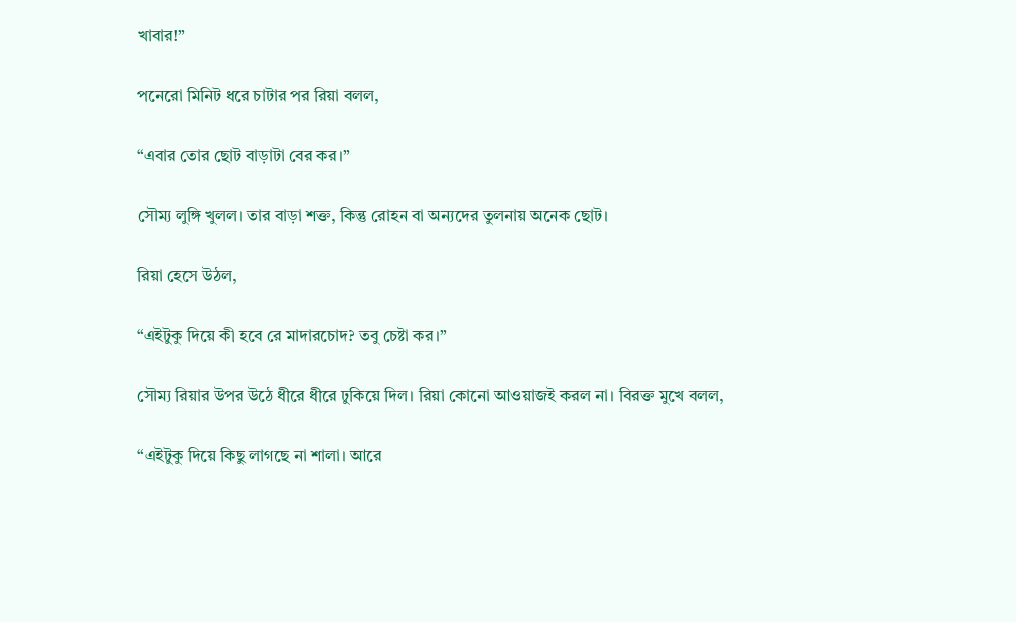খাবার!”

পনেরো মিনিট ধরে চাটার পর রিয়া বলল,

“এবার তোর ছোট বাড়াটা বের কর।”

সৌম্য লুঙ্গি খুলল। তার বাড়া শক্ত, কিন্তু রোহন বা অন্যদের তুলনায় অনেক ছোট।

রিয়া হেসে উঠল,

“এইটুকু দিয়ে কী হবে রে মাদারচোদ? তবু চেষ্টা কর।”

সৌম্য রিয়ার উপর উঠে ধীরে ধীরে ঢুকিয়ে দিল। রিয়া কোনো আওয়াজই করল না। বিরক্ত মুখে বলল,

“এইটুকু দিয়ে কিছু লাগছে না শালা। আরে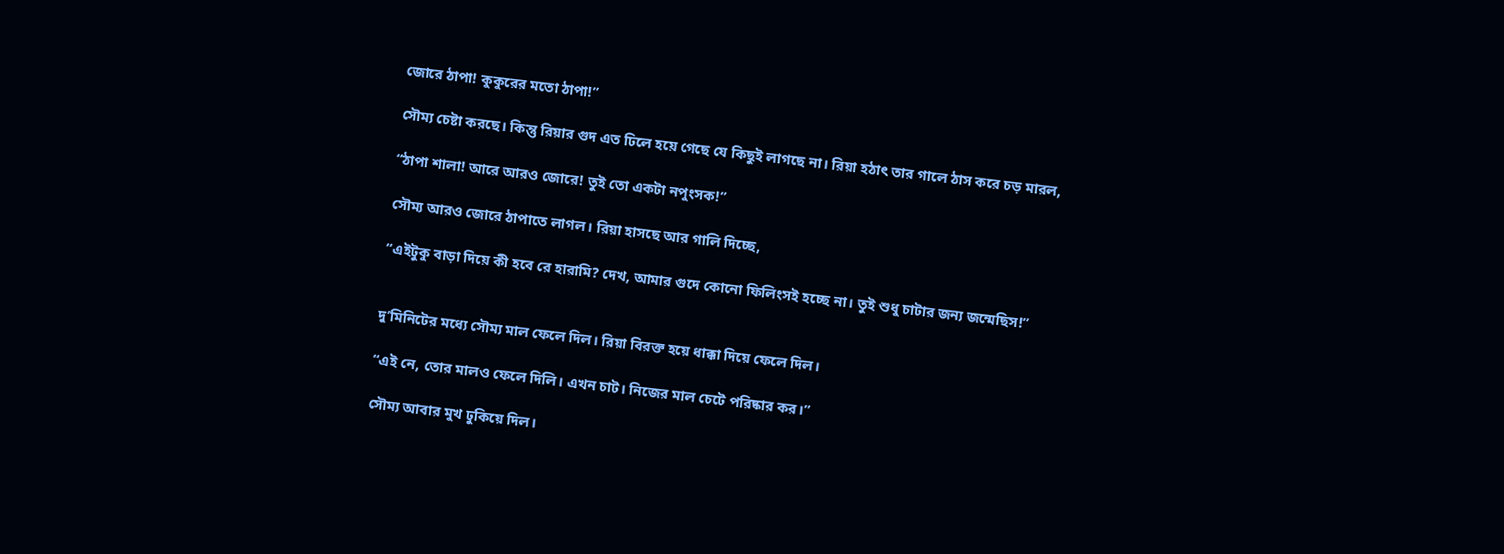জোরে ঠাপা! কুকুরের মতো ঠাপা!”

সৌম্য চেষ্টা করছে। কিন্তু রিয়ার গুদ এত ঢিলে হয়ে গেছে যে কিছুই লাগছে না। রিয়া হঠাৎ তার গালে ঠাস করে চড় মারল,

“ঠাপা শালা! আরে আরও জোরে! তুই তো একটা নপুংসক!”

সৌম্য আরও জোরে ঠাপাতে লাগল। রিয়া হাসছে আর গালি দিচ্ছে,

“এইটুকু বাড়া দিয়ে কী হবে রে হারামি? দেখ, আমার গুদে কোনো ফিলিংসই হচ্ছে না। তুই শুধু চাটার জন্য জন্মেছিস!”


দু’মিনিটের মধ্যে সৌম্য মাল ফেলে দিল। রিয়া বিরক্ত হয়ে ধাক্কা দিয়ে ফেলে দিল।

“এই নে, তোর মালও ফেলে দিলি। এখন চাট। নিজের মাল চেটে পরিষ্কার কর।”

সৌম্য আবার মুখ ঢুকিয়ে দিল।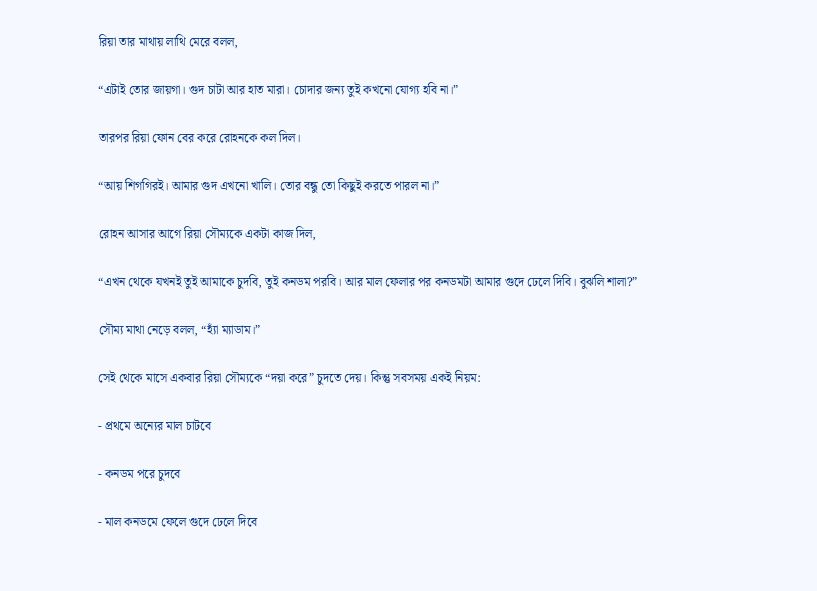রিয়া তার মাথায় লাথি মেরে বলল,

“এটাই তোর জায়গা। গুদ চাটা আর হাত মারা। চোদার জন্য তুই কখনো যোগ্য হবি না।”

তারপর রিয়া ফোন বের করে রোহনকে কল দিল।

“আয় শিগগিরই। আমার গুদ এখনো খালি। তোর বন্ধু তো কিছুই করতে পারল না।”

রোহন আসার আগে রিয়া সৌম্যকে একটা কাজ দিল,

“এখন থেকে যখনই তুই আমাকে চুদবি, তুই কনডম পরবি। আর মাল ফেলার পর কনডমটা আমার গুদে ঢেলে দিবি। বুঝলি শালা?”

সৌম্য মাথা নেড়ে বলল, “হ্যাঁ ম্যাডাম।”

সেই থেকে মাসে একবার রিয়া সৌম্যকে “দয়া করে” চুদতে দেয়। কিন্তু সবসময় একই নিয়ম:

- প্রথমে অন্যের মাল চাটবে

- কনডম পরে চুদবে

- মাল কনডমে ফেলে গুদে ঢেলে দিবে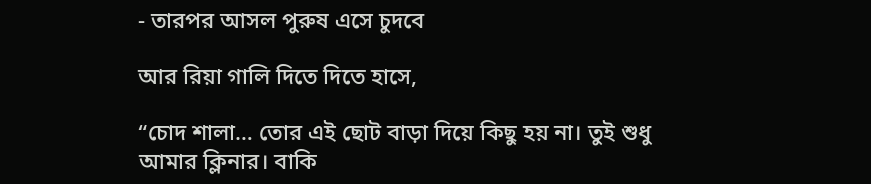- তারপর আসল পুরুষ এসে চুদবে

আর রিয়া গালি দিতে দিতে হাসে,

“চোদ শালা… তোর এই ছোট বাড়া দিয়ে কিছু হয় না। তুই শুধু আমার ক্লিনার। বাকি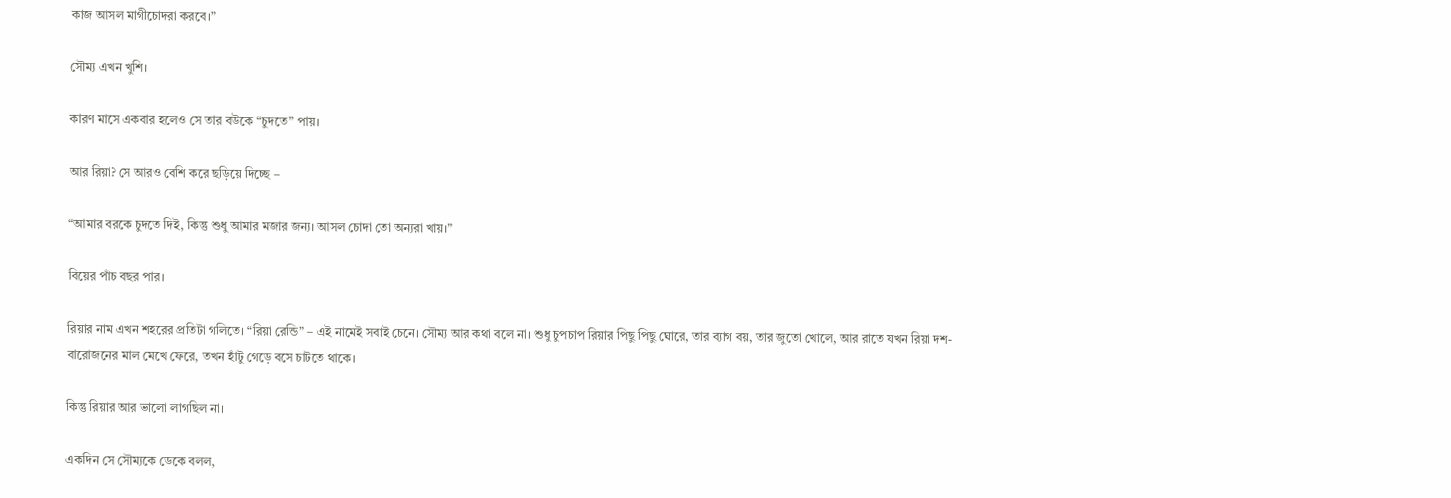কাজ আসল মাগীচোদরা করবে।”

সৌম্য এখন খুশি।

কারণ মাসে একবার হলেও সে তার বউকে “চুদতে” পায়।

আর রিয়া? সে আরও বেশি করে ছড়িয়ে দিচ্ছে –

“আমার বরকে চুদতে দিই, কিন্তু শুধু আমার মজার জন্য। আসল চোদা তো অন্যরা খায়।”

বিয়ের পাঁচ বছর পার।

রিয়ার নাম এখন শহরের প্রতিটা গলিতে। “রিয়া রেন্ডি” – এই নামেই সবাই চেনে। সৌম্য আর কথা বলে না। শুধু চুপচাপ রিয়ার পিছু পিছু ঘোরে, তার ব্যাগ বয়, তার জুতো খোলে, আর রাতে যখন রিয়া দশ-বারোজনের মাল মেখে ফেরে, তখন হাঁটু গেড়ে বসে চাটতে থাকে।

কিন্তু রিয়ার আর ভালো লাগছিল না।

একদিন সে সৌম্যকে ডেকে বলল,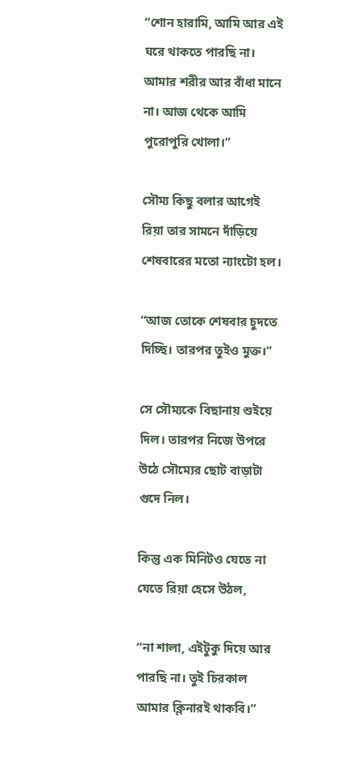“শোন হারামি, আমি আর এই ঘরে থাকতে পারছি না। আমার শরীর আর বাঁধা মানে না। আজ থেকে আমি পুরোপুরি খোলা।”

সৌম্য কিছু বলার আগেই রিয়া তার সামনে দাঁড়িয়ে শেষবারের মতো ন্যাংটো হল।

“আজ তোকে শেষবার চুদতে দিচ্ছি। তারপর তুইও মুক্ত।”

সে সৌম্যকে বিছানায় শুইয়ে দিল। তারপর নিজে উপরে উঠে সৌম্যের ছোট বাড়াটা গুদে নিল।

কিন্তু এক মিনিটও যেতে না যেতে রিয়া হেসে উঠল,

“না শালা, এইটুকু দিয়ে আর পারছি না। তুই চিরকাল আমার ক্লিনারই থাকবি।”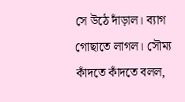সে উঠে দাঁড়াল। ব্যাগ গোছাতে লাগল। সৌম্য কাঁদতে কাঁদতে বলল,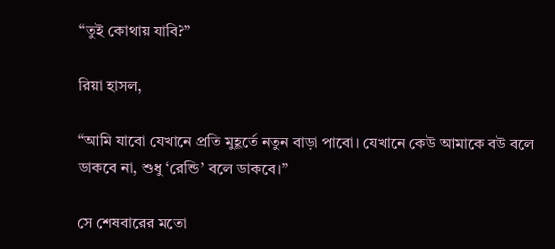“তুই কোথায় যাবি?”

রিয়া হাসল,

“আমি যাবো যেখানে প্রতি মুহূর্তে নতুন বাড়া পাবো। যেখানে কেউ আমাকে বউ বলে ডাকবে না, শুধু ‘রেন্ডি’ বলে ডাকবে।”

সে শেষবারের মতো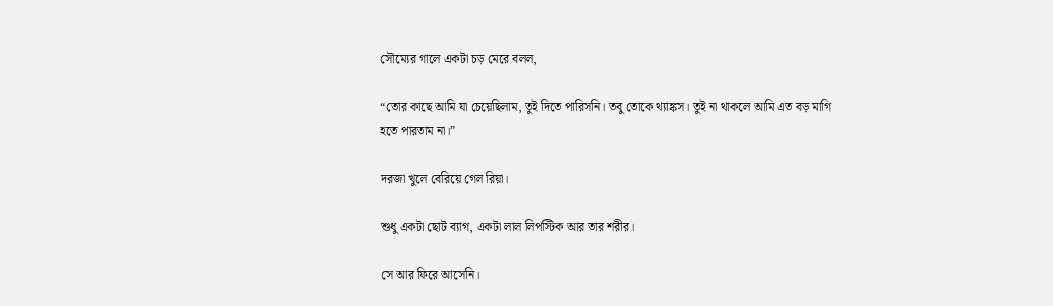সৌম্যের গালে একটা চড় মেরে বলল,

“তোর কাছে আমি যা চেয়েছিলাম, তুই দিতে পারিসনি। তবু তোকে থ্যাঙ্কস। তুই না থাকলে আমি এত বড় মাগি হতে পারতাম না।”

দরজা খুলে বেরিয়ে গেল রিয়া।

শুধু একটা ছোট ব্যাগ, একটা লাল লিপস্টিক আর তার শরীর।

সে আর ফিরে আসেনি।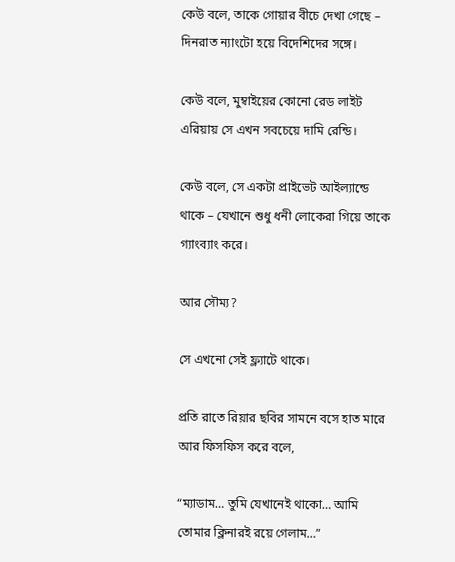কেউ বলে, তাকে গোয়ার বীচে দেখা গেছে – দিনরাত ন্যাংটো হয়ে বিদেশিদের সঙ্গে।

কেউ বলে, মুম্বাইয়ের কোনো রেড লাইট এরিয়ায় সে এখন সবচেয়ে দামি রেন্ডি।

কেউ বলে, সে একটা প্রাইভেট আইল্যান্ডে থাকে – যেখানে শুধু ধনী লোকেরা গিয়ে তাকে গ্যাংব্যাং করে।

আর সৌম্য?

সে এখনো সেই ফ্ল্যাটে থাকে।

প্রতি রাতে রিয়ার ছবির সামনে বসে হাত মারে আর ফিসফিস করে বলে,

“ম্যাডাম… তুমি যেখানেই থাকো… আমি তোমার ক্লিনারই রয়ে গেলাম…”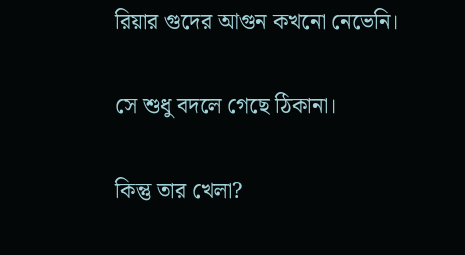রিয়ার গুদের আগুন কখনো নেভেনি।

সে শুধু বদলে গেছে ঠিকানা।

কিন্তু তার খেলা?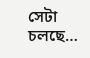সেটা চলছে…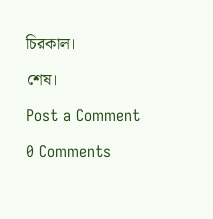চিরকাল।

শেষ।

Post a Comment

0 Comments